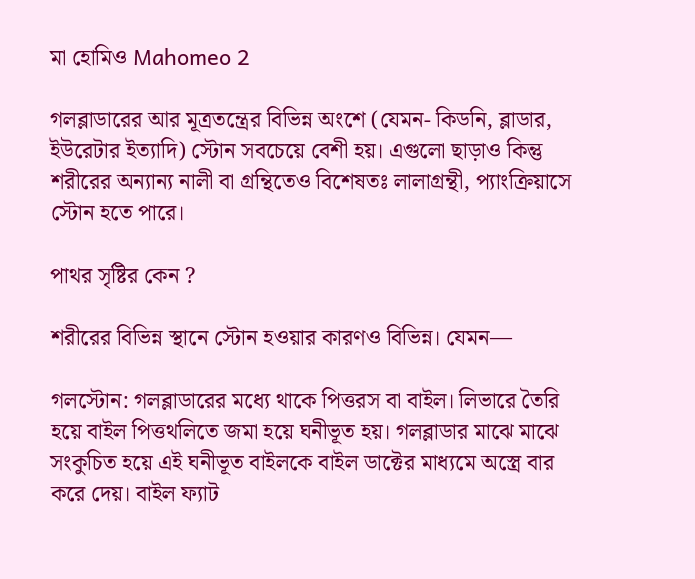মা হোমিও Mahomeo 2

গলব্লাডারের আর মূত্রতন্ত্রের বিভিন্ন অংশে (যেমন- কিডনি, ব্লাডার, ইউরেটার ইত্যাদি) স্টোন সবচেয়ে বেশী হয়। এগুলো ছাড়াও কিন্তু শরীরের অন্যান্য নালী বা গ্রন্থিতেও বিশেষতঃ লালাগ্রন্থী, প্যাংক্রিয়াসে স্টোন হতে পারে।

পাথর সৃষ্টির কেন ?

শরীরের বিভিন্ন স্থানে স্টোন হওয়ার কারণও বিভিন্ন। যেমন—

গলস্টোন: গলব্লাডারের মধ্যে থাকে পিত্তরস বা বাইল। লিভারে তৈরি হয়ে বাইল পিত্তথলিতে জমা হয়ে ঘনীভূত হয়। গলব্লাডার মাঝে মাঝে সংকুচিত হয়ে এই ঘনীভূত বাইলকে বাইল ডাক্টের মাধ্যমে অস্ত্রে বার করে দেয়। বাইল ফ্যাট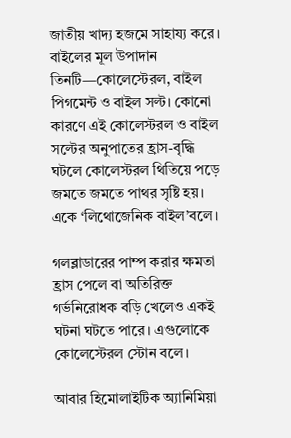জাতীয় খাদ্য হজমে সাহায্য করে। বাইলের মূল উপাদান তিনটি—কোলেস্টেরল, বাইল পিগমেন্ট ও বাইল সল্ট। কোনো কারণে এই কোলেস্টরল ও বাইল সল্টের অনুপাতের হ্রাস-বৃদ্ধি ঘটলে কোলেস্টরল থিতিয়ে পড়ে জমতে জমতে পাথর সৃষ্টি হয়। একে ‘লিথোজেনিক বাইল’বলে।

গলব্লাডারের পাম্প করার ক্ষমতা হ্রাস পেলে বা অতিরিক্ত গর্ভনিরোধক বড়ি খেলেও একই ঘটনা ঘটতে পারে। এগুলোকে কোলেস্টেরল স্টোন বলে।

আবার হিমোলাইটিক অ্যানিমিয়া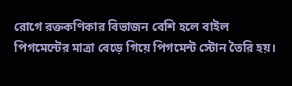রোগে রক্তকণিকার বিভাজন বেশি হলে বাইল পিগমেন্টের মাত্রা বেড়ে গিয়ে পিগমেন্ট স্টোন তৈরি হয়।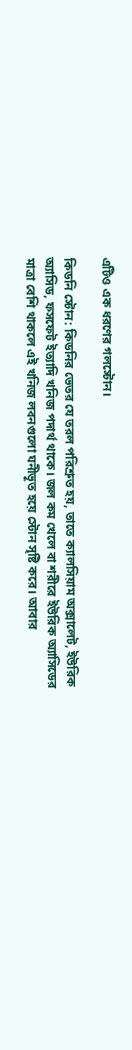এটিও এক ধরণের গলস্টোন।

কিডনি স্টোন: কিডনির ভেতর যে তরল পরিশ্রুত হয়, তাতে ক্যালসিয়াম অক্সালেট, ইউরিক অ্যাসিড, ফসফেট ইত্যাদি খনিজ পদার্থ থাকে। জল কম খেলে বা শরীরে ইউরিক অ্যাসিডের মাত্রা বেশি থাকলে এই খনিজ লবনগুলো ঘনীভূত হয়ে স্টোন সৃষ্টি করে। আবার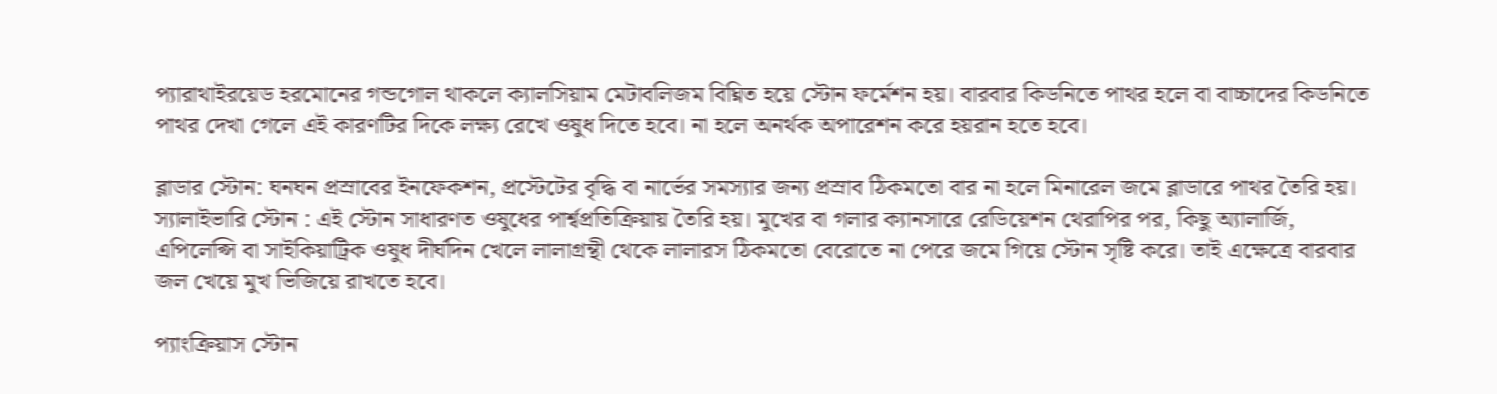প্যারাথাইরয়েড হরমোনের গন্ডগোল থাকলে ক্যালসিয়াম মেটাবলিজম বিঘ্নিত হয়ে স্টোন ফর্মেশন হয়। বারবার কিডনিতে পাথর হলে বা বাচ্চাদের কিডনিতে পাথর দেখা গেলে এই কারণটির দিকে লক্ষ্য রেখে ওষুধ দিতে হবে। না হলে অনর্থক অপারেশন করে হয়রান হতে হবে।

ব্লাডার স্টোন: ঘনঘন প্রস্রাবের ইনফেকশন, প্রস্টেটের বৃদ্ধি বা নার্ভের সমস্যার জন্য প্রস্রাব ঠিকমতো বার না হলে মিনারেল জমে ব্লাডারে পাথর তৈরি হয়। স্যালাইভারি স্টোন : এই স্টোন সাধারণত ওষুধের পার্শ্বপ্রতিক্রিয়ায় তৈরি হয়। মুখের বা গলার ক্যানসারে রেডিয়েশন থেরাপির পর, কিছু অ্যালার্জি, এপিলেপ্সি বা সাইকিয়াট্রিক ওষুধ দীর্ঘদিন খেলে লালাগ্রন্থী থেকে লালারস ঠিকমতো বেরোতে না পেরে জমে গিয়ে স্টোন সৃষ্টি করে। তাই এক্ষেত্রে বারবার জল খেয়ে মুখ ভিজিয়ে রাখতে হবে।

প্যাংক্রিয়াস স্টোন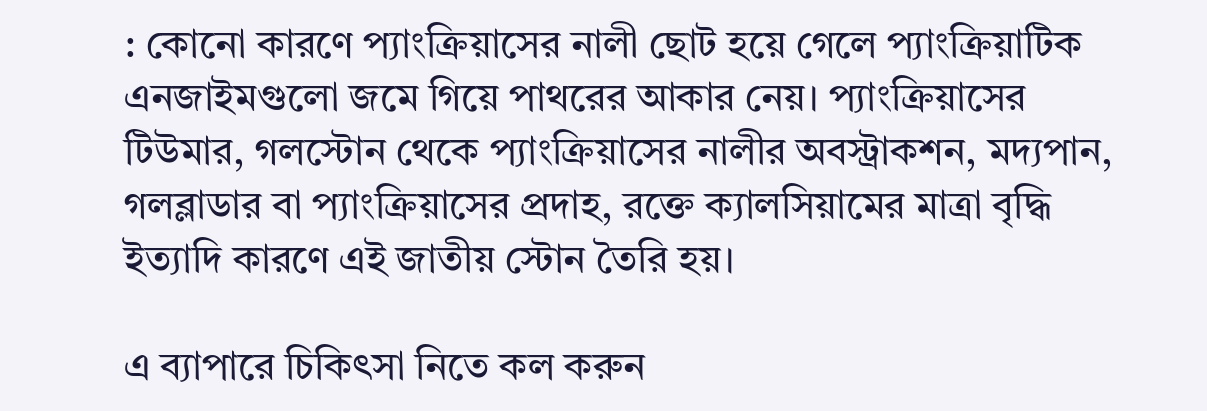: কোনো কারণে প্যাংক্রিয়াসের নালী ছোট হয়ে গেলে প্যাংক্রিয়াটিক এনজাইমগুলো জমে গিয়ে পাথরের আকার নেয়। প্যাংক্রিয়াসের টিউমার, গলস্টোন থেকে প্যাংক্রিয়াসের নালীর অবস্ট্রাকশন, মদ্যপান, গলব্লাডার বা প্যাংক্রিয়াসের প্রদাহ, রক্তে ক্যালসিয়ামের মাত্রা বৃদ্ধি ইত্যাদি কারণে এই জাতীয় স্টোন তৈরি হয়।

এ ব্যাপারে চিকিৎসা নিতে কল করুন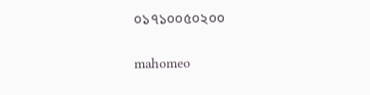০১৭১০০৫০২০০

mahomeo